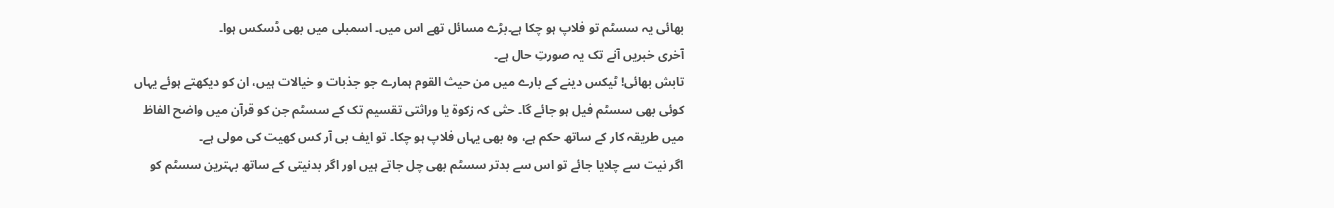بھائی یہ سسٹم تو فلاپ ہو چکا ہے۔بڑے مسائل تھے اس میں۔ اسمبلی میں بھی ڈسکس ہوا۔
آخری خبریں آنے تک یہ صورتِ حال ہے۔
تابش بھائی! ٹیکس دینے کے بارے میں من حیث القوم ہمارے جو جذبات و خیالات ہیں، ان کو دیکھتے ہوئے یہاں کوئی بھی سسٹم فیل ہو جائے گا۔ حتٰی کہ زکوۃ یا وراثتی تقسیم تک کے سسٹم جن کو قرآن میں واضح الفاظ میں طریقہ کار کے ساتھ حکم ہے، وہ بھی یہاں فلاپ ہو چکا۔ تو ایف بی آر کس کھیت کی مولی ہے۔
اگر نیت سے چلایا جائے تو اس سے بدتر سسٹم بھی چل جاتے ہیں اور اگر بدنیتی کے ساتھ بہترین سسٹم کو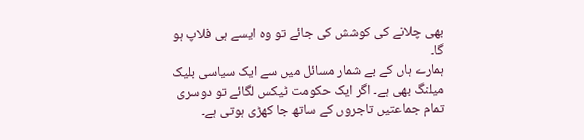بھی چلانے کی کوشش کی جائے تو وہ ایسے ہی فلاپ ہو گا۔
ہمارے ہاں کے بے شمار مسائل میں سے ایک سیاسی بلیک میلنگ بھی ہے۔ اگر ایک حکومت ٹیکس لگائے تو دوسری تمام جماعتیں تاجروں کے ساتھ جا کھڑی ہوتی ہے۔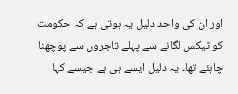اور ان کی واحد دلیل یہ ہوتی ہے کہ حکومت کو ٹیکس لگانے سے پہلے تاجروں سے پوچھنا چاہئے تھا۔ یہ دلیل ایسے ہی ہے جیسے کہا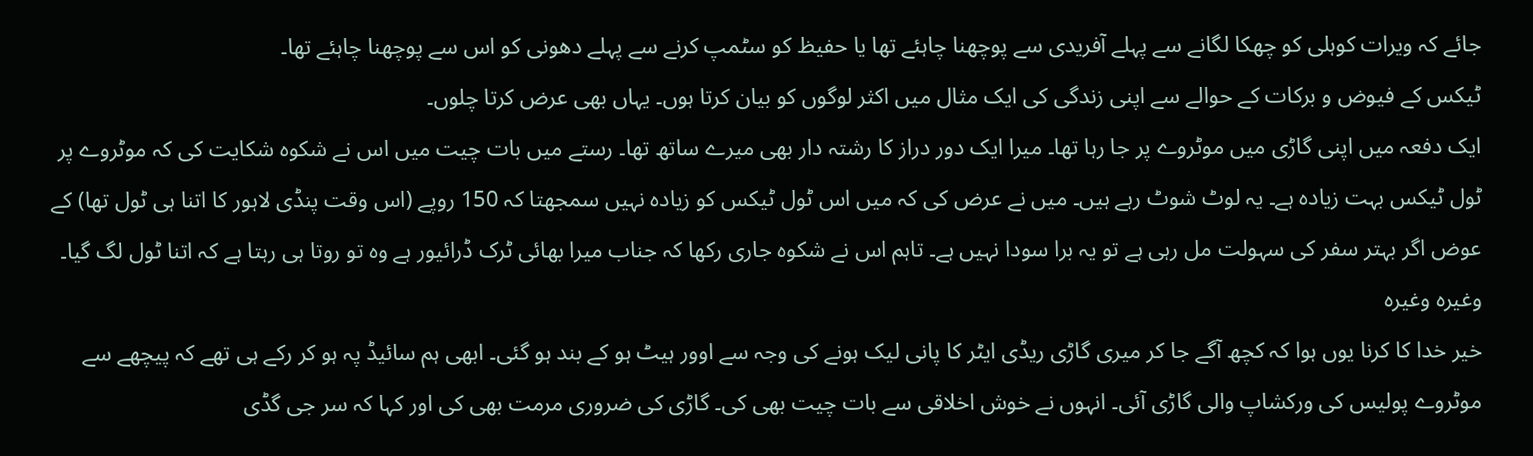جائے کہ ویرات کوہلی کو چھکا لگانے سے پہلے آفریدی سے پوچھنا چاہئے تھا یا حفیظ کو سٹمپ کرنے سے پہلے دھونی کو اس سے پوچھنا چاہئے تھا۔
ٹیکس کے فیوض و برکات کے حوالے سے اپنی زندگی کی ایک مثال میں اکثر لوگوں کو بیان کرتا ہوں۔ یہاں بھی عرض کرتا چلوں۔
ایک دفعہ میں اپنی گاڑی میں موٹروے پر جا رہا تھا۔ میرا ایک دور دراز کا رشتہ دار بھی میرے ساتھ تھا۔ رستے میں بات چیت میں اس نے شکوہ شکایت کی کہ موٹروے پر ٹول ٹیکس بہت زیادہ ہے۔ یہ لوٹ شوٹ رہے ہیں۔ میں نے عرض کی کہ میں اس ٹول ٹیکس کو زیادہ نہیں سمجھتا کہ 150 روپے (اس وقت پنڈی لاہور کا اتنا ہی ٹول تھا) کے عوض اگر بہتر سفر کی سہولت مل رہی ہے تو یہ برا سودا نہیں ہے۔ تاہم اس نے شکوہ جاری رکھا کہ جناب میرا بھائی ٹرک ڈرائیور ہے وہ تو روتا ہی رہتا ہے کہ اتنا ٹول لگ گیا۔ وغیرہ وغیرہ
خیر خدا کا کرنا یوں ہوا کہ کچھ آگے جا کر میری گاڑی ریڈی ایٹر کا پانی لیک ہونے کی وجہ سے اوور ہیٹ ہو کے بند ہو گئی۔ ابھی ہم سائیڈ پہ ہو کر رکے ہی تھے کہ پیچھے سے موٹروے پولیس کی ورکشاپ والی گاڑی آئی۔ انہوں نے خوش اخلاقی سے بات چیت بھی کی۔ گاڑی کی ضروری مرمت بھی کی اور کہا کہ سر جی گڈی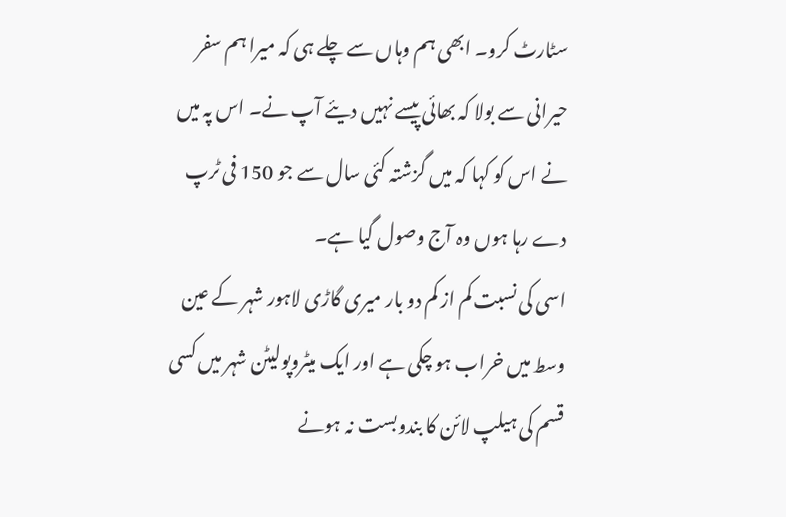سٹارٹ کرو۔ ابھی ہم وہاں سے چلے ہی کہ میرا ہم سفر حیرانی سے بولا کہ بھائی پیسے نہیں دیئے آپ نے۔ اس پہ میں نے اس کو کہا کہ میں گزشتہ کئی سال سے جو 150 فی ٹرپ دے رہا ہوں وہ آج وصول گیا ہے۔
اسی کی نسبت کم از کم دو بار میری گاڑی لاہور شہر کے عین وسط میں خراب ہو چکی ہے اور ایک میٹروپولیٹن شہر میں کسی قسم کی ہیلپ لائن کا بندوبست نہ ہونے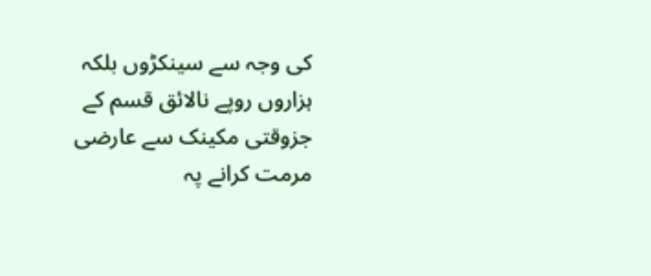کی وجہ سے سینکڑوں بلکہ ہزاروں روپے نالائق قسم کے جزوقتی مکینک سے عارضی مرمت کرانے پہ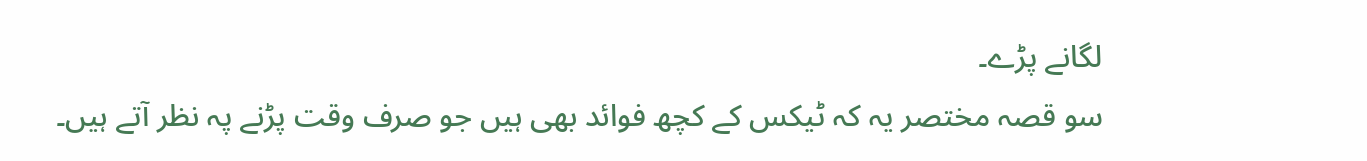لگانے پڑے۔
سو قصہ مختصر یہ کہ ٹیکس کے کچھ فوائد بھی ہیں جو صرف وقت پڑنے پہ نظر آتے ہیں۔